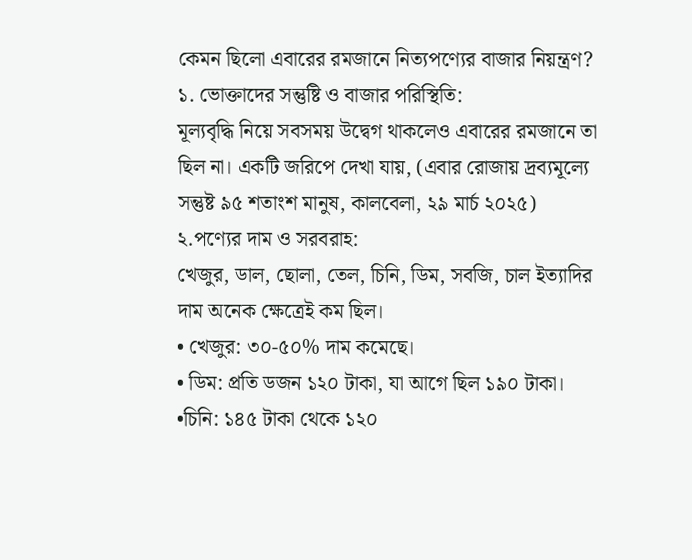কেমন ছিলো এবারের রমজানে নিত্যপণ্যের বাজার নিয়ন্ত্রণ?
১. ভোক্তাদের সন্তুষ্টি ও বাজার পরিস্থিতি:
মূল্যবৃদ্ধি নিয়ে সবসময় উদ্বেগ থাকলেও এবারের রমজানে তা ছিল না। একটি জরিপে দেখা যায়, (এবার রোজায় দ্রব্যমূল্যে সন্তুষ্ট ৯৫ শতাংশ মানুষ, কালবেলা, ২৯ মার্চ ২০২৫)
২.পণ্যের দাম ও সরবরাহ:
খেজুর, ডাল, ছোলা, তেল, চিনি, ডিম, সবজি, চাল ইত্যাদির দাম অনেক ক্ষেত্রেই কম ছিল।
• খেজুর: ৩০-৫০% দাম কমেছে।
• ডিম: প্রতি ডজন ১২০ টাকা, যা আগে ছিল ১৯০ টাকা।
•চিনি: ১৪৫ টাকা থেকে ১২০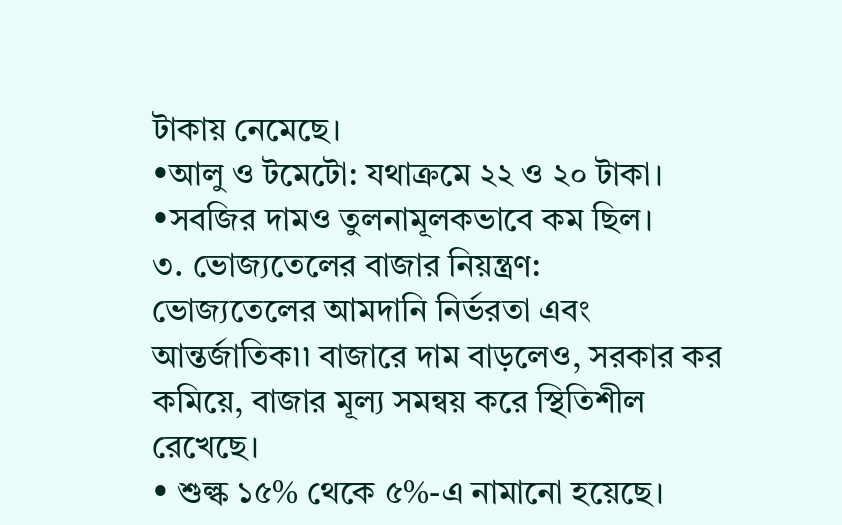টাকায় নেমেছে।
•আলু ও টমেটো: যথাক্রমে ২২ ও ২০ টাকা।
•সবজির দামও তুলনামূলকভাবে কম ছিল।
৩. ভোজ্যতেলের বাজার নিয়ন্ত্রণ:
ভোজ্যতেলের আমদানি নির্ভরতা এবং আন্তর্জাতিক৷৷ বাজারে দাম বাড়লেও, সরকার কর কমিয়ে, বাজার মূল্য সমন্বয় করে স্থিতিশীল রেখেছে।
• শুল্ক ১৫% থেকে ৫%-এ নামানো হয়েছে।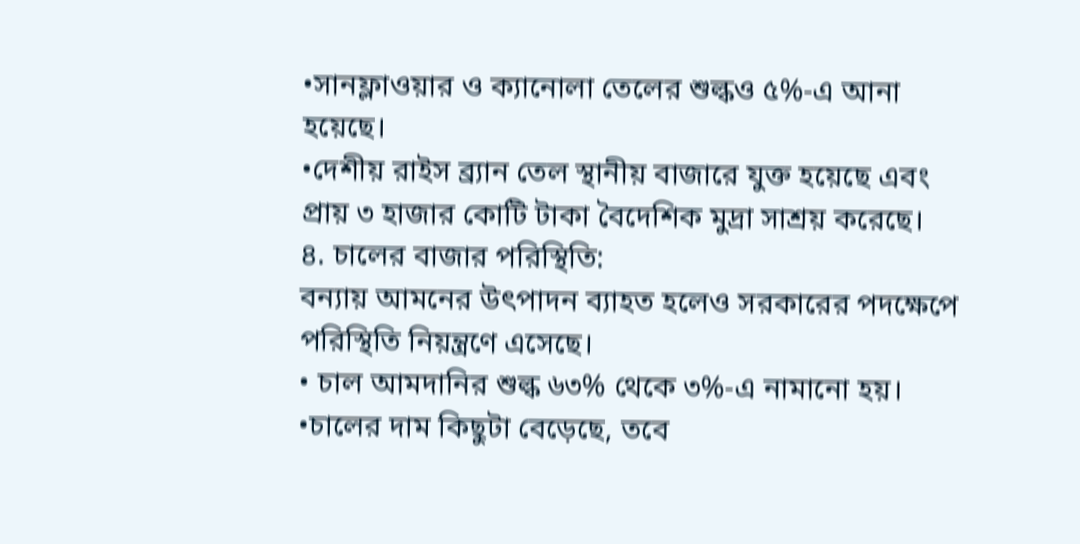•সানফ্লাওয়ার ও ক্যানোলা তেলের শুল্কও ৫%-এ আনা হয়েছে।
•দেশীয় রাইস ব্র্যান তেল স্থানীয় বাজারে যুক্ত হয়েছে এবং প্রায় ৩ হাজার কোটি টাকা বৈদেশিক মুদ্রা সাশ্রয় করেছে।
৪. চালের বাজার পরিস্থিতি:
বন্যায় আমনের উৎপাদন ব্যাহত হলেও সরকারের পদক্ষেপে পরিস্থিতি নিয়ন্ত্রণে এসেছে।
• চাল আমদানির শুল্ক ৬৩% থেকে ৩%-এ নামানো হয়।
•চালের দাম কিছুটা বেড়েছে, তবে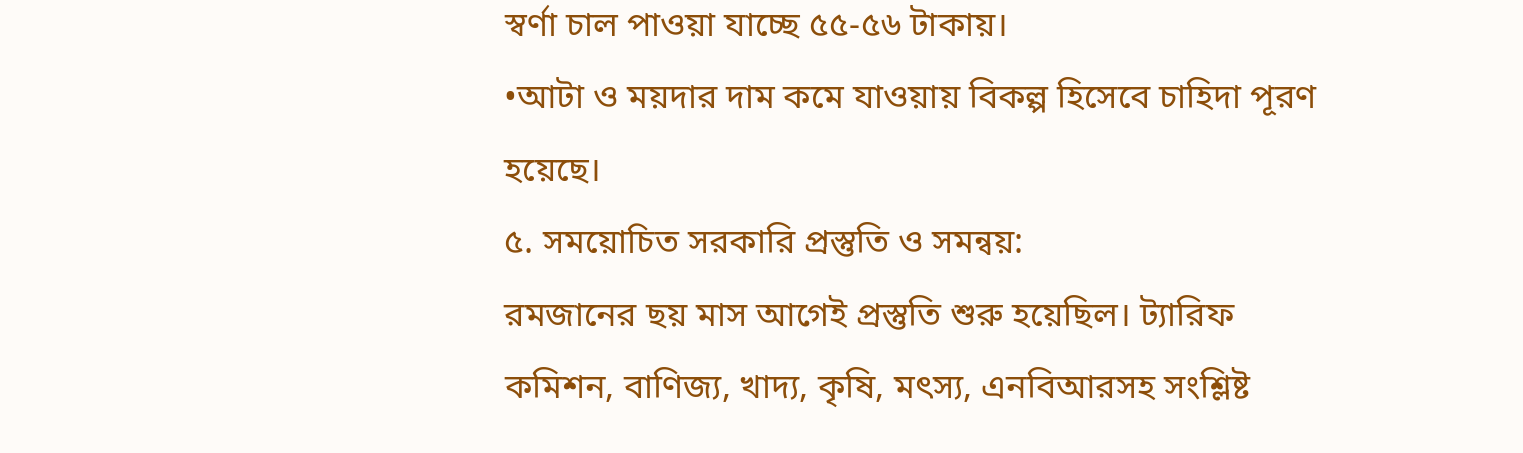স্বর্ণা চাল পাওয়া যাচ্ছে ৫৫-৫৬ টাকায়।
•আটা ও ময়দার দাম কমে যাওয়ায় বিকল্প হিসেবে চাহিদা পূরণ হয়েছে।
৫. সময়োচিত সরকারি প্রস্তুতি ও সমন্বয়:
রমজানের ছয় মাস আগেই প্রস্তুতি শুরু হয়েছিল। ট্যারিফ কমিশন, বাণিজ্য, খাদ্য, কৃষি, মৎস্য, এনবিআরসহ সংশ্লিষ্ট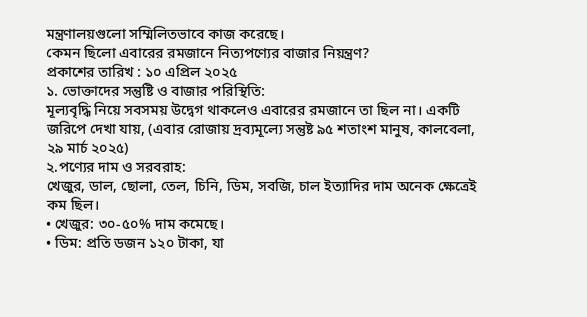মন্ত্রণালয়গুলো সম্মিলিতভাবে কাজ করেছে।
কেমন ছিলো এবারের রমজানে নিত্যপণ্যের বাজার নিয়ন্ত্রণ?
প্রকাশের তারিখ : ১০ এপ্রিল ২০২৫
১. ভোক্তাদের সন্তুষ্টি ও বাজার পরিস্থিতি:
মূল্যবৃদ্ধি নিয়ে সবসময় উদ্বেগ থাকলেও এবারের রমজানে তা ছিল না। একটি জরিপে দেখা যায়, (এবার রোজায় দ্রব্যমূল্যে সন্তুষ্ট ৯৫ শতাংশ মানুষ, কালবেলা, ২৯ মার্চ ২০২৫)
২.পণ্যের দাম ও সরবরাহ:
খেজুর, ডাল, ছোলা, তেল, চিনি, ডিম, সবজি, চাল ইত্যাদির দাম অনেক ক্ষেত্রেই কম ছিল।
• খেজুর: ৩০-৫০% দাম কমেছে।
• ডিম: প্রতি ডজন ১২০ টাকা, যা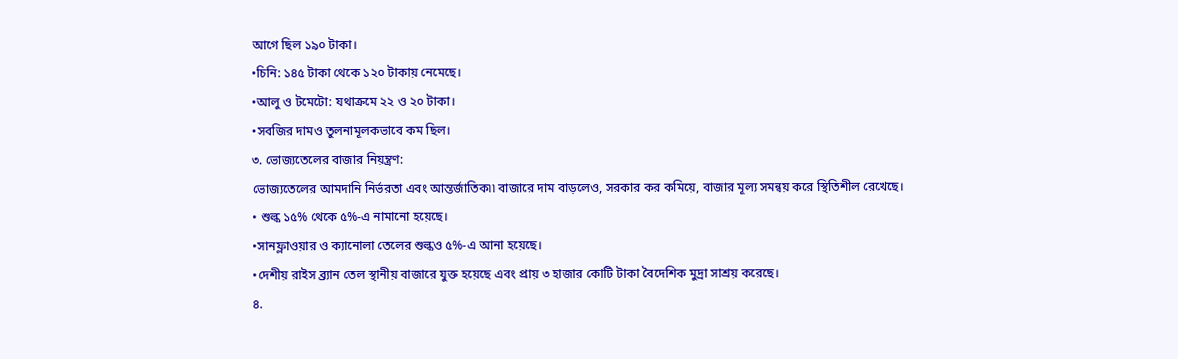আগে ছিল ১৯০ টাকা।
•চিনি: ১৪৫ টাকা থেকে ১২০ টাকায় নেমেছে।
•আলু ও টমেটো: যথাক্রমে ২২ ও ২০ টাকা।
•সবজির দামও তুলনামূলকভাবে কম ছিল।
৩. ভোজ্যতেলের বাজার নিয়ন্ত্রণ:
ভোজ্যতেলের আমদানি নির্ভরতা এবং আন্তর্জাতিক৷৷ বাজারে দাম বাড়লেও, সরকার কর কমিয়ে, বাজার মূল্য সমন্বয় করে স্থিতিশীল রেখেছে।
• শুল্ক ১৫% থেকে ৫%-এ নামানো হয়েছে।
•সানফ্লাওয়ার ও ক্যানোলা তেলের শুল্কও ৫%-এ আনা হয়েছে।
•দেশীয় রাইস ব্র্যান তেল স্থানীয় বাজারে যুক্ত হয়েছে এবং প্রায় ৩ হাজার কোটি টাকা বৈদেশিক মুদ্রা সাশ্রয় করেছে।
৪.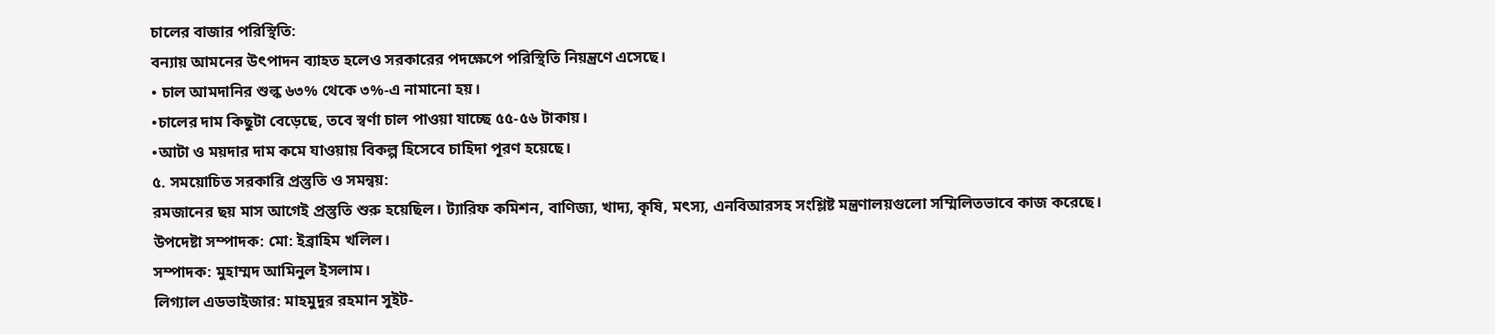চালের বাজার পরিস্থিতি:
বন্যায় আমনের উৎপাদন ব্যাহত হলেও সরকারের পদক্ষেপে পরিস্থিতি নিয়ন্ত্রণে এসেছে।
• চাল আমদানির শুল্ক ৬৩% থেকে ৩%-এ নামানো হয়।
•চালের দাম কিছুটা বেড়েছে, তবে স্বর্ণা চাল পাওয়া যাচ্ছে ৫৫-৫৬ টাকায়।
•আটা ও ময়দার দাম কমে যাওয়ায় বিকল্প হিসেবে চাহিদা পূরণ হয়েছে।
৫. সময়োচিত সরকারি প্রস্তুতি ও সমন্বয়:
রমজানের ছয় মাস আগেই প্রস্তুতি শুরু হয়েছিল। ট্যারিফ কমিশন, বাণিজ্য, খাদ্য, কৃষি, মৎস্য, এনবিআরসহ সংশ্লিষ্ট মন্ত্রণালয়গুলো সম্মিলিতভাবে কাজ করেছে।
উপদেষ্টা সম্পাদক: মো: ইব্রাহিম খলিল।
সম্পাদক: মুহাম্মদ আমিনুল ইসলাম।
লিগ্যাল এডভাইজার: মাহমুদুর রহমান সুইট-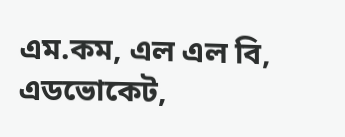এম.কম, এল এল বি, এডভোকেট,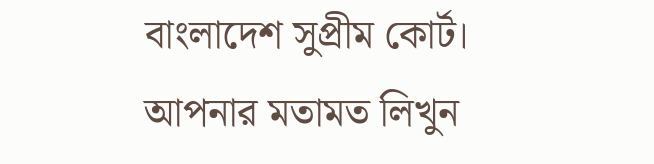বাংলাদেশ সুপ্রীম কোর্ট।
আপনার মতামত লিখুন